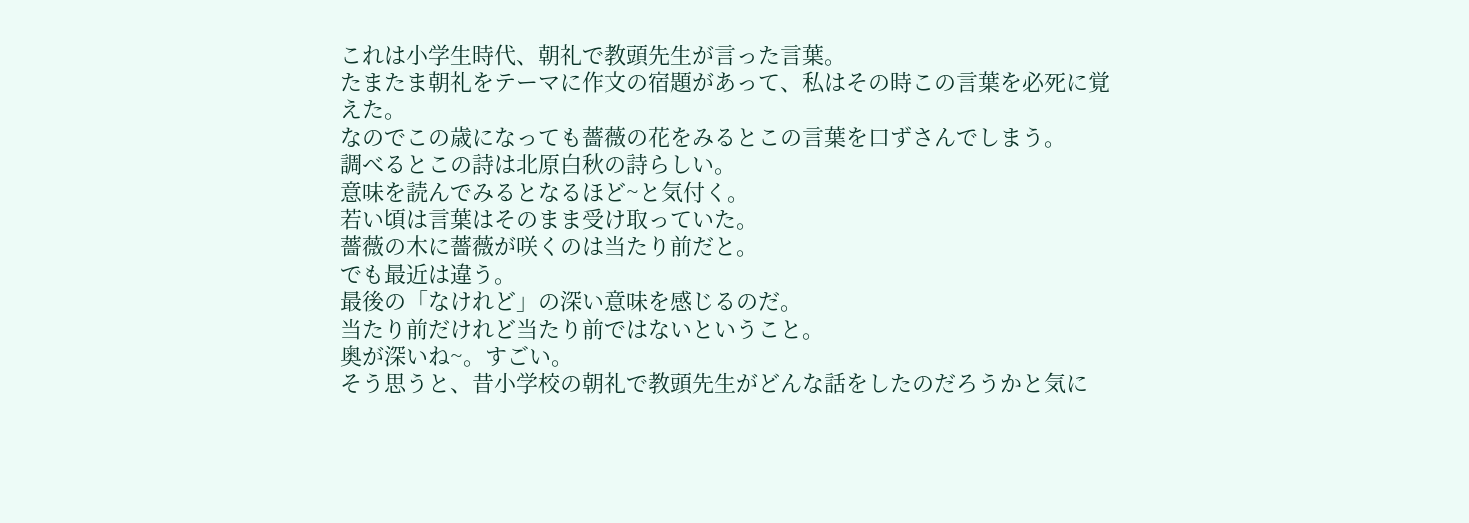これは小学生時代、朝礼で教頭先生が言った言葉。
たまたま朝礼をテーマに作文の宿題があって、私はその時この言葉を必死に覚えた。
なのでこの歳になっても薔薇の花をみるとこの言葉を口ずさんでしまう。
調べるとこの詩は北原白秋の詩らしい。
意味を読んでみるとなるほど~と気付く。
若い頃は言葉はそのまま受け取っていた。
薔薇の木に薔薇が咲くのは当たり前だと。
でも最近は違う。
最後の「なけれど」の深い意味を感じるのだ。
当たり前だけれど当たり前ではないということ。
奥が深いね~。すごい。
そう思うと、昔小学校の朝礼で教頭先生がどんな話をしたのだろうかと気に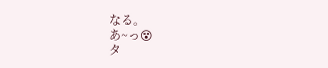なる。
あ~っ😵
タ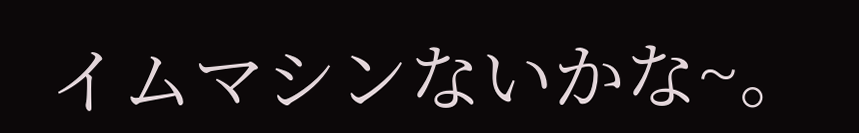イムマシンないかな~。